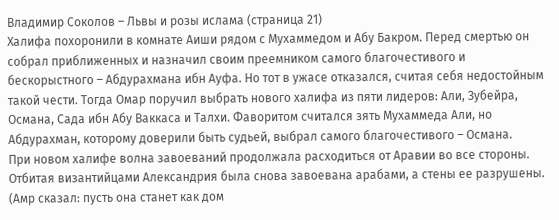Владимир Соколов – Львы и розы ислама (страница 21)
Халифа похоронили в комнате Аиши рядом с Мухаммедом и Абу Бакром. Перед смертью он собрал приближенных и назначил своим преемником самого благочестивого и бескорыстного – Абдурахмана ибн Ауфа. Но тот в ужасе отказался, считая себя недостойным такой чести. Тогда Омар поручил выбрать нового халифа из пяти лидеров: Али, Зубейра, Османа, Сада ибн Абу Ваккаса и Талхи. Фаворитом считался зять Мухаммеда Али, но Абдурахман, которому доверили быть судьей, выбрал самого благочестивого – Османа.
При новом халифе волна завоеваний продолжала расходиться от Аравии во все стороны. Отбитая византийцами Александрия была снова завоевана арабами, а стены ее разрушены. (Амр сказал: пусть она станет как дом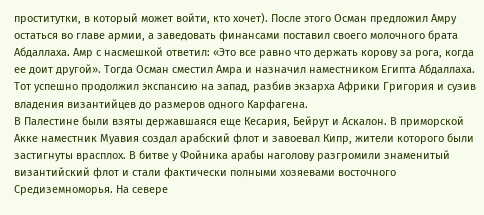проститутки, в который может войти, кто хочет). После этого Осман предложил Амру остаться во главе армии, а заведовать финансами поставил своего молочного брата Абдаллаха. Амр с насмешкой ответил: «Это все равно что держать корову за рога, когда ее доит другой». Тогда Осман сместил Амра и назначил наместником Египта Абдаллаха. Тот успешно продолжил экспансию на запад, разбив экзарха Африки Григория и сузив владения византийцев до размеров одного Карфагена.
В Палестине были взяты державшаяся еще Кесария, Бейрут и Аскалон. В приморской Акке наместник Муавия создал арабский флот и завоевал Кипр, жители которого были застигнуты врасплох. В битве у Фойника арабы наголову разгромили знаменитый византийский флот и стали фактически полными хозяевами восточного Средиземноморья. На севере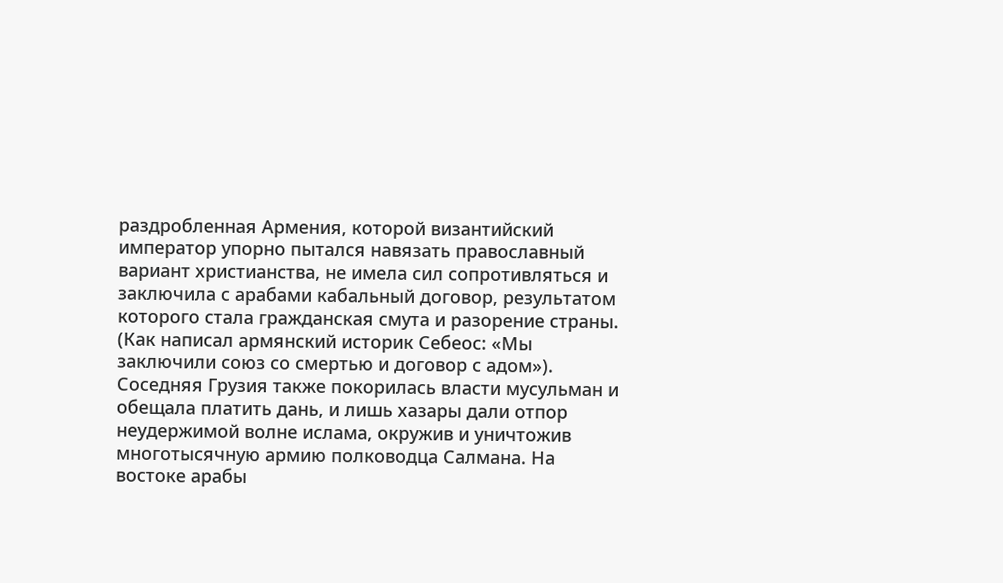раздробленная Армения, которой византийский император упорно пытался навязать православный вариант христианства, не имела сил сопротивляться и заключила с арабами кабальный договор, результатом которого стала гражданская смута и разорение страны. (Как написал армянский историк Себеос: «Мы заключили союз со смертью и договор с адом»). Соседняя Грузия также покорилась власти мусульман и обещала платить дань, и лишь хазары дали отпор неудержимой волне ислама, окружив и уничтожив многотысячную армию полководца Салмана. На востоке арабы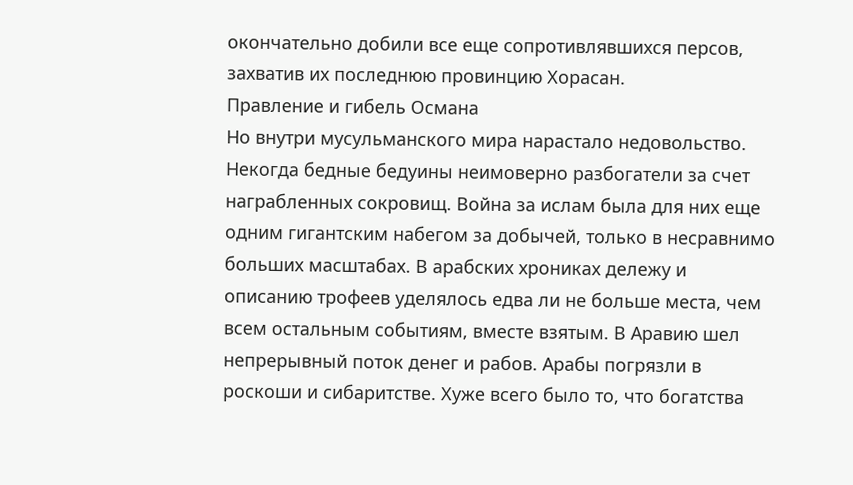окончательно добили все еще сопротивлявшихся персов, захватив их последнюю провинцию Хорасан.
Правление и гибель Османа
Но внутри мусульманского мира нарастало недовольство. Некогда бедные бедуины неимоверно разбогатели за счет награбленных сокровищ. Война за ислам была для них еще одним гигантским набегом за добычей, только в несравнимо больших масштабах. В арабских хрониках дележу и описанию трофеев уделялось едва ли не больше места, чем всем остальным событиям, вместе взятым. В Аравию шел непрерывный поток денег и рабов. Арабы погрязли в роскоши и сибаритстве. Хуже всего было то, что богатства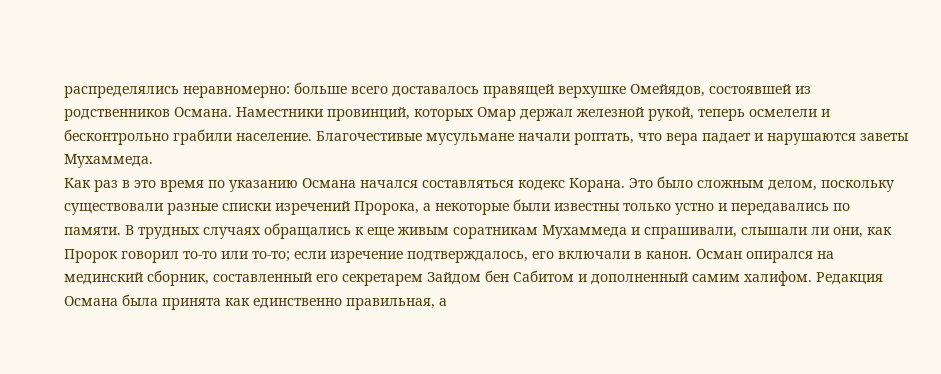распределялись неравномерно: больше всего доставалось правящей верхушке Омейядов, состоявшей из родственников Османа. Наместники провинций, которых Омар держал железной рукой, теперь осмелели и бесконтрольно грабили население. Благочестивые мусульмане начали роптать, что вера падает и нарушаются заветы Мухаммеда.
Как раз в это время по указанию Османа начался составляться кодекс Корана. Это было сложным делом, поскольку существовали разные списки изречений Пророка, а некоторые были известны только устно и передавались по памяти. В трудных случаях обращались к еще живым соратникам Мухаммеда и спрашивали, слышали ли они, как Пророк говорил то-то или то-то; если изречение подтверждалось, его включали в канон. Осман опирался на мединский сборник, составленный его секретарем Зайдом бен Сабитом и дополненный самим халифом. Редакция Османа была принята как единственно правильная, а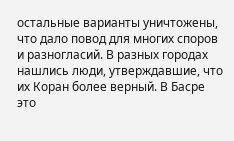остальные варианты уничтожены, что дало повод для многих споров и разногласий. В разных городах нашлись люди, утверждавшие, что их Коран более верный. В Басре это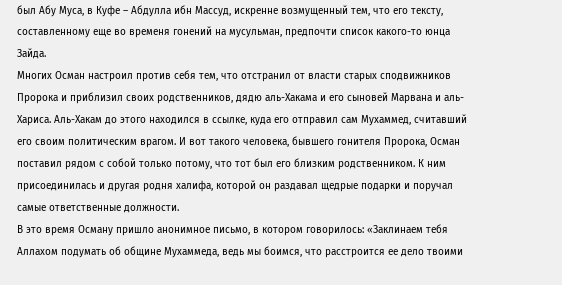был Абу Муса, в Куфе – Абдулла ибн Массуд, искренне возмущенный тем, что его тексту, составленному еще во временя гонений на мусульман, предпочти список какого-то юнца Зайда.
Многих Осман настроил против себя тем, что отстранил от власти старых сподвижников Пророка и приблизил своих родственников, дядю аль-Хакама и его сыновей Марвана и аль-Хариса. Аль-Хакам до этого находился в ссылке, куда его отправил сам Мухаммед, считавший его своим политическим врагом. И вот такого человека, бывшего гонителя Пророка, Осман поставил рядом с собой только потому, что тот был его близким родственником. К ним присоединилась и другая родня халифа, которой он раздавал щедрые подарки и поручал самые ответственные должности.
В это время Осману пришло анонимное письмо, в котором говорилось: «Заклинаем тебя Аллахом подумать об общине Мухаммеда, ведь мы боимся, что расстроится ее дело твоими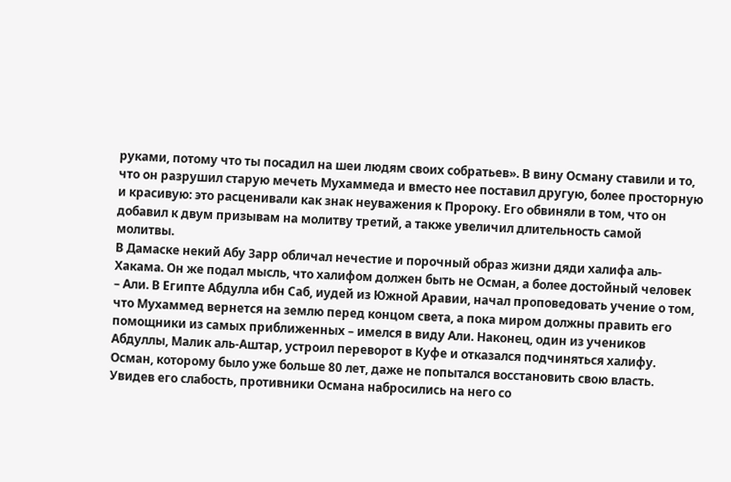руками, потому что ты посадил на шеи людям своих собратьев». В вину Осману ставили и то, что он разрушил старую мечеть Мухаммеда и вместо нее поставил другую, более просторную и красивую: это расценивали как знак неуважения к Пророку. Его обвиняли в том, что он добавил к двум призывам на молитву третий, а также увеличил длительность самой молитвы.
В Дамаске некий Абу Зарр обличал нечестие и порочный образ жизни дяди халифа аль-Хакама. Он же подал мысль, что халифом должен быть не Осман, а более достойный человек – Али. В Египте Абдулла ибн Саб, иудей из Южной Аравии, начал проповедовать учение о том, что Мухаммед вернется на землю перед концом света, а пока миром должны править его помощники из самых приближенных – имелся в виду Али. Наконец, один из учеников Абдуллы, Малик аль-Аштар, устроил переворот в Куфе и отказался подчиняться халифу.
Осман, которому было уже больше 80 лет, даже не попытался восстановить свою власть. Увидев его слабость, противники Османа набросились на него со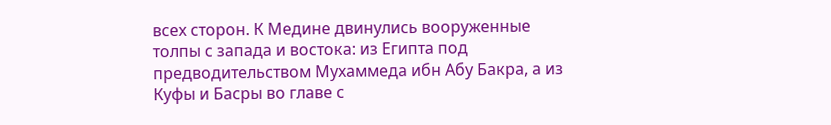всех сторон. К Медине двинулись вооруженные толпы с запада и востока: из Египта под предводительством Мухаммеда ибн Абу Бакра, а из Куфы и Басры во главе с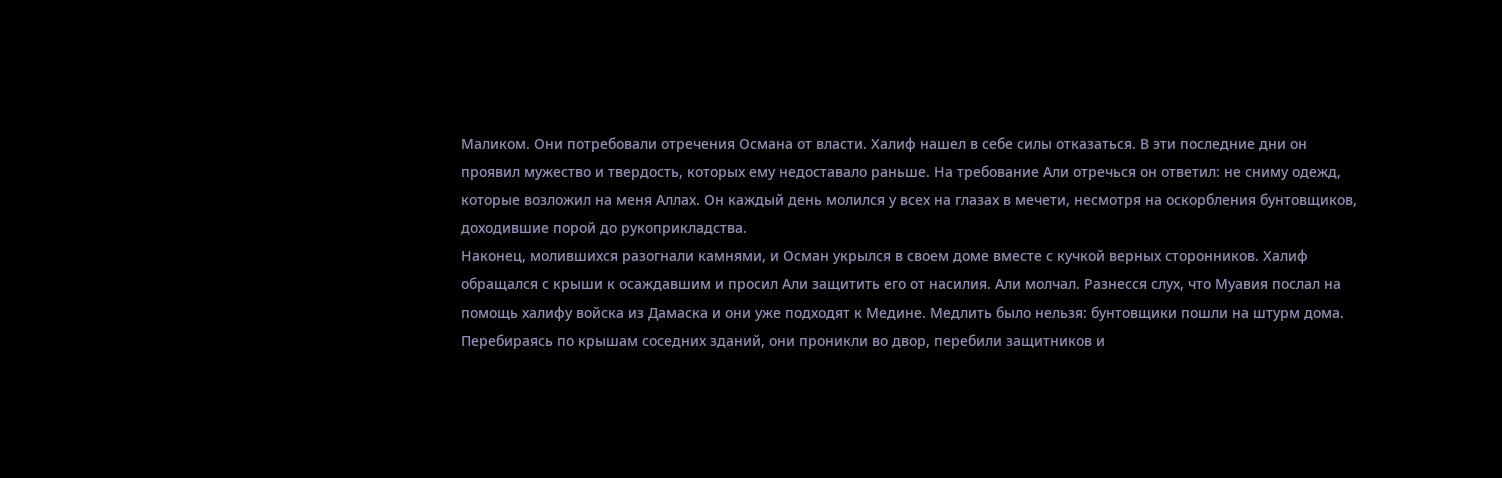Маликом. Они потребовали отречения Османа от власти. Халиф нашел в себе силы отказаться. В эти последние дни он проявил мужество и твердость, которых ему недоставало раньше. На требование Али отречься он ответил: не сниму одежд, которые возложил на меня Аллах. Он каждый день молился у всех на глазах в мечети, несмотря на оскорбления бунтовщиков, доходившие порой до рукоприкладства.
Наконец, молившихся разогнали камнями, и Осман укрылся в своем доме вместе с кучкой верных сторонников. Халиф обращался с крыши к осаждавшим и просил Али защитить его от насилия. Али молчал. Разнесся слух, что Муавия послал на помощь халифу войска из Дамаска и они уже подходят к Медине. Медлить было нельзя: бунтовщики пошли на штурм дома. Перебираясь по крышам соседних зданий, они проникли во двор, перебили защитников и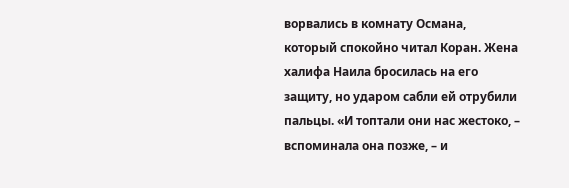ворвались в комнату Османа, который спокойно читал Коран. Жена халифа Наила бросилась на его защиту, но ударом сабли ей отрубили пальцы. «И топтали они нас жестоко, – вспоминала она позже, – и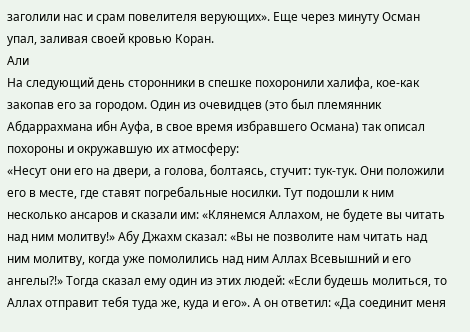заголили нас и срам повелителя верующих». Еще через минуту Осман упал, заливая своей кровью Коран.
Али
На следующий день сторонники в спешке похоронили халифа, кое-как закопав его за городом. Один из очевидцев (это был племянник Абдаррахмана ибн Ауфа, в свое время избравшего Османа) так описал похороны и окружавшую их атмосферу:
«Несут они его на двери, а голова, болтаясь, стучит: тук-тук. Они положили его в месте, где ставят погребальные носилки. Тут подошли к ним несколько ансаров и сказали им: «Клянемся Аллахом, не будете вы читать над ним молитву!» Абу Джахм сказал: «Вы не позволите нам читать над ним молитву, когда уже помолились над ним Аллах Всевышний и его ангелы?!» Тогда сказал ему один из этих людей: «Если будешь молиться, то Аллах отправит тебя туда же, куда и его». А он ответил: «Да соединит меня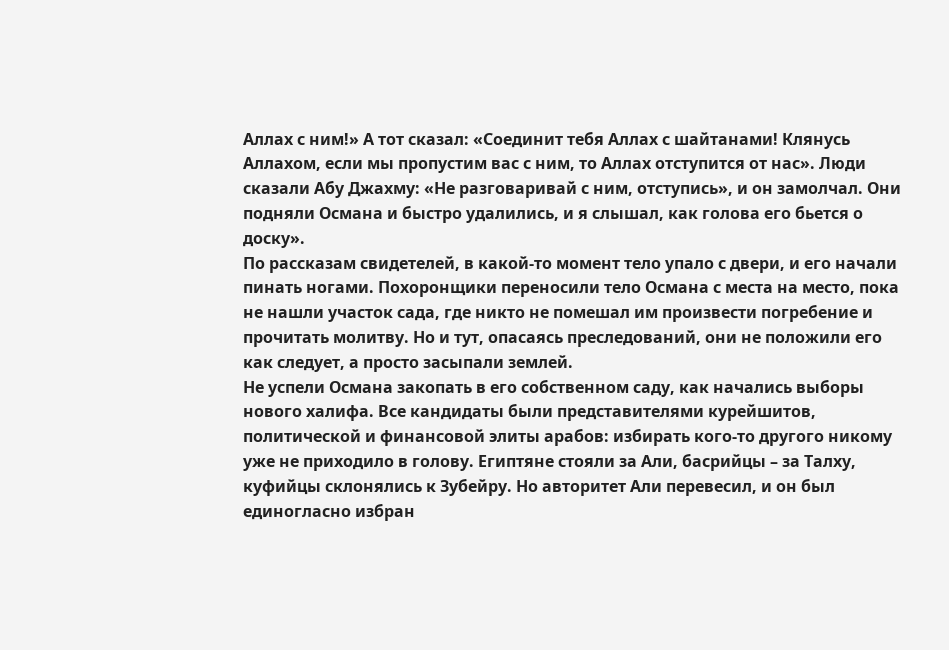Аллах с ним!» А тот сказал: «Соединит тебя Аллах с шайтанами! Клянусь Аллахом, если мы пропустим вас с ним, то Аллах отступится от нас». Люди сказали Абу Джахму: «Не разговаривай с ним, отступись», и он замолчал. Они подняли Османа и быстро удалились, и я слышал, как голова его бьется о доску».
По рассказам свидетелей, в какой-то момент тело упало с двери, и его начали пинать ногами. Похоронщики переносили тело Османа с места на место, пока не нашли участок сада, где никто не помешал им произвести погребение и прочитать молитву. Но и тут, опасаясь преследований, они не положили его как следует, а просто засыпали землей.
Не успели Османа закопать в его собственном саду, как начались выборы нового халифа. Все кандидаты были представителями курейшитов, политической и финансовой элиты арабов: избирать кого-то другого никому уже не приходило в голову. Египтяне стояли за Али, басрийцы – за Талху, куфийцы склонялись к Зубейру. Но авторитет Али перевесил, и он был единогласно избран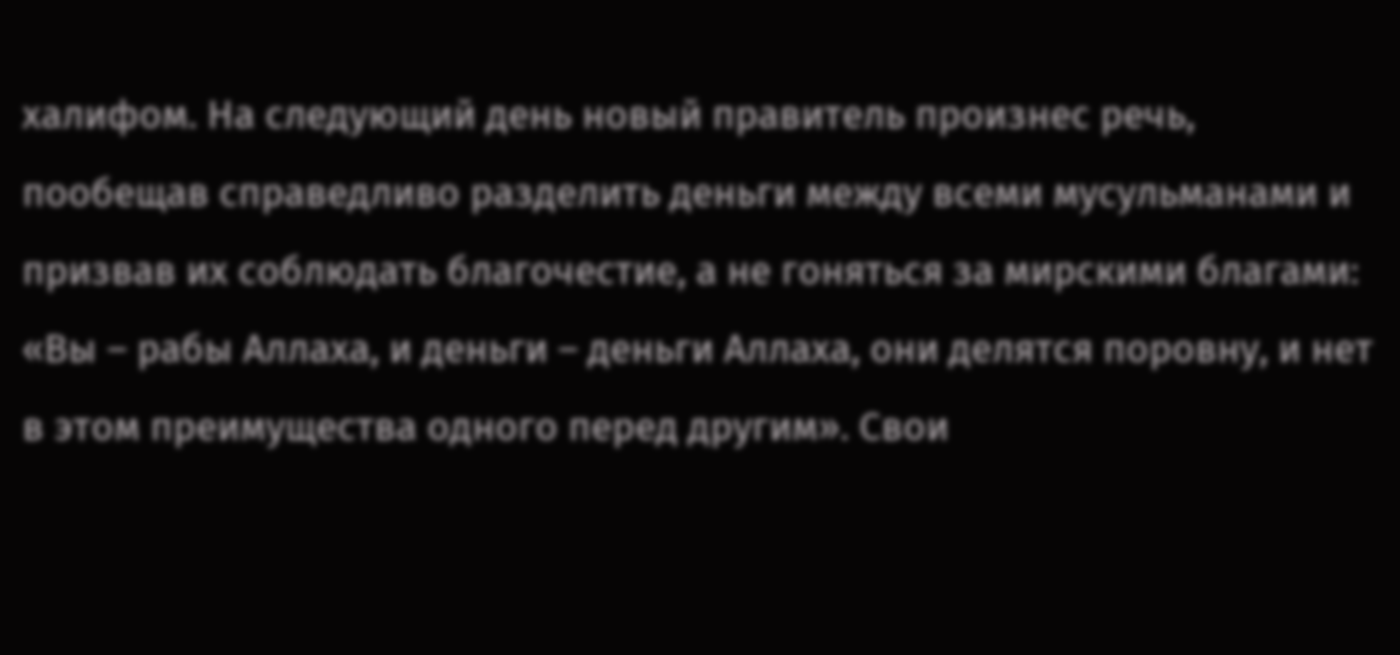халифом. На следующий день новый правитель произнес речь, пообещав справедливо разделить деньги между всеми мусульманами и призвав их соблюдать благочестие, а не гоняться за мирскими благами: «Вы – рабы Аллаха, и деньги – деньги Аллаха, они делятся поровну, и нет в этом преимущества одного перед другим». Свои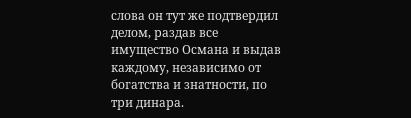слова он тут же подтвердил делом, раздав все имущество Османа и выдав каждому, независимо от богатства и знатности, по три динара.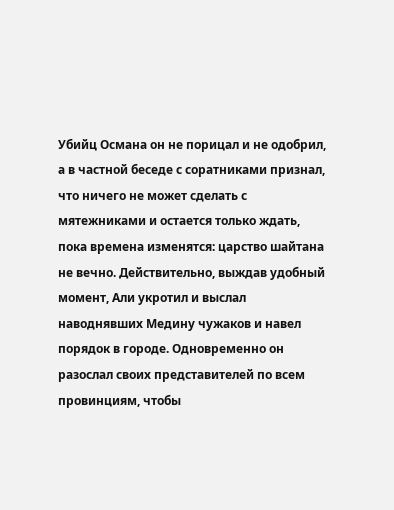Убийц Османа он не порицал и не одобрил, а в частной беседе с соратниками признал, что ничего не может сделать с мятежниками и остается только ждать, пока времена изменятся: царство шайтана не вечно. Действительно, выждав удобный момент, Али укротил и выслал наводнявших Медину чужаков и навел порядок в городе. Одновременно он разослал своих представителей по всем провинциям, чтобы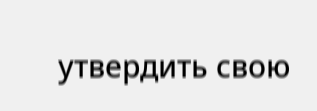утвердить свою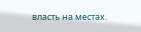власть на местах.